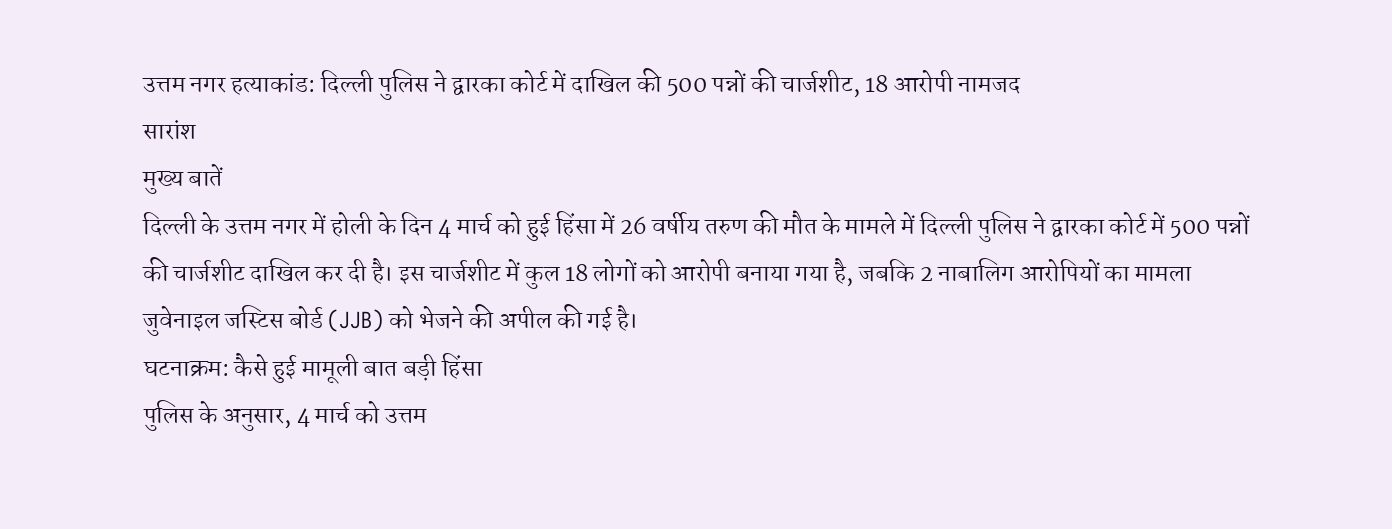उत्तम नगर हत्याकांड: दिल्ली पुलिस ने द्वारका कोर्ट में दाखिल की 500 पन्नों की चार्जशीट, 18 आरोपी नामजद
सारांश
मुख्य बातें
दिल्ली के उत्तम नगर में होली के दिन 4 मार्च को हुई हिंसा में 26 वर्षीय तरुण की मौत के मामले में दिल्ली पुलिस ने द्वारका कोर्ट में 500 पन्नों की चार्जशीट दाखिल कर दी है। इस चार्जशीट में कुल 18 लोगों को आरोपी बनाया गया है, जबकि 2 नाबालिग आरोपियों का मामला जुवेनाइल जस्टिस बोर्ड (JJB) को भेजने की अपील की गई है।
घटनाक्रम: कैसे हुई मामूली बात बड़ी हिंसा
पुलिस के अनुसार, 4 मार्च को उत्तम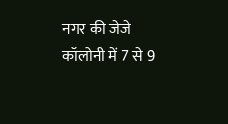नगर की जेजे कॉलोनी में 7 से 9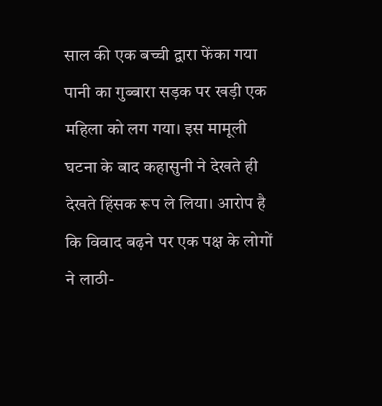साल की एक बच्ची द्वारा फेंका गया पानी का गुब्बारा सड़क पर खड़ी एक महिला को लग गया। इस मामूली घटना के बाद कहासुनी ने देखते ही देखते हिंसक रूप ले लिया। आरोप है कि विवाद बढ़ने पर एक पक्ष के लोगों ने लाठी-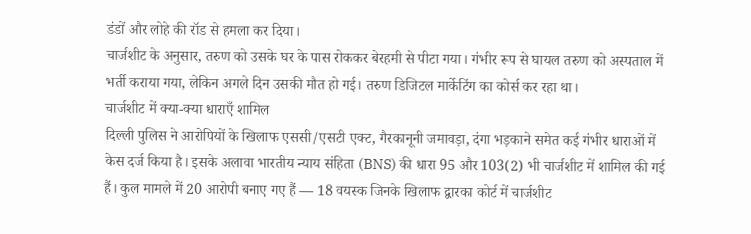डंडों और लोहे की रॉड से हमला कर दिया।
चार्जशीट के अनुसार, तरुण को उसके घर के पास रोककर बेरहमी से पीटा गया। गंभीर रूप से घायल तरुण को अस्पताल में भर्ती कराया गया, लेकिन अगले दिन उसकी मौत हो गई। तरुण डिजिटल मार्केटिंग का कोर्स कर रहा था।
चार्जशीट में क्या-क्या धाराएँ शामिल
दिल्ली पुलिस ने आरोपियों के खिलाफ एससी/एसटी एक्ट, गैरकानूनी जमावड़ा, दंगा भड़काने समेत कई गंभीर धाराओं में केस दर्ज किया है। इसके अलावा भारतीय न्याय संहिता (BNS) की धारा 95 और 103(2) भी चार्जशीट में शामिल की गई हैं। कुल मामले में 20 आरोपी बनाए गए हैं — 18 वयस्क जिनके खिलाफ द्वारका कोर्ट में चार्जशीट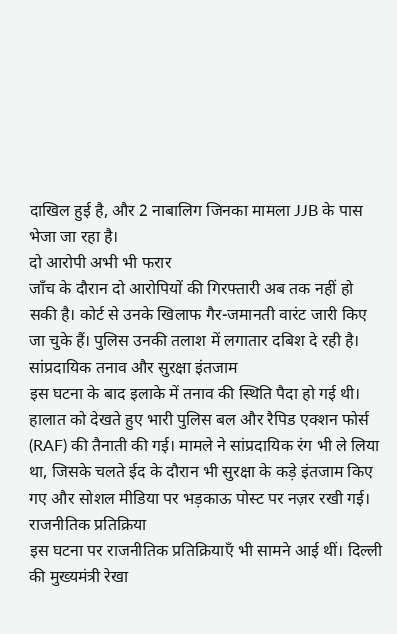दाखिल हुई है, और 2 नाबालिग जिनका मामला JJB के पास भेजा जा रहा है।
दो आरोपी अभी भी फरार
जाँच के दौरान दो आरोपियों की गिरफ्तारी अब तक नहीं हो सकी है। कोर्ट से उनके खिलाफ गैर-जमानती वारंट जारी किए जा चुके हैं। पुलिस उनकी तलाश में लगातार दबिश दे रही है।
सांप्रदायिक तनाव और सुरक्षा इंतजाम
इस घटना के बाद इलाके में तनाव की स्थिति पैदा हो गई थी। हालात को देखते हुए भारी पुलिस बल और रैपिड एक्शन फोर्स (RAF) की तैनाती की गई। मामले ने सांप्रदायिक रंग भी ले लिया था, जिसके चलते ईद के दौरान भी सुरक्षा के कड़े इंतजाम किए गए और सोशल मीडिया पर भड़काऊ पोस्ट पर नज़र रखी गई।
राजनीतिक प्रतिक्रिया
इस घटना पर राजनीतिक प्रतिक्रियाएँ भी सामने आई थीं। दिल्ली की मुख्यमंत्री रेखा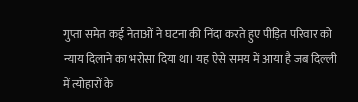गुप्ता समेत कई नेताओं ने घटना की निंदा करते हुए पीड़ित परिवार को न्याय दिलाने का भरोसा दिया था। यह ऐसे समय में आया है जब दिल्ली में त्योहारों के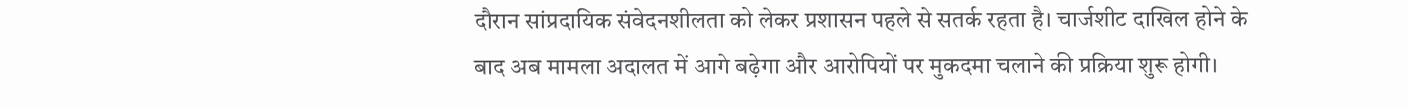दौरान सांप्रदायिक संवेदनशीलता को लेकर प्रशासन पहले से सतर्क रहता है। चार्जशीट दाखिल होने के बाद अब मामला अदालत में आगे बढ़ेगा और आरोपियों पर मुकदमा चलाने की प्रक्रिया शुरू होगी।